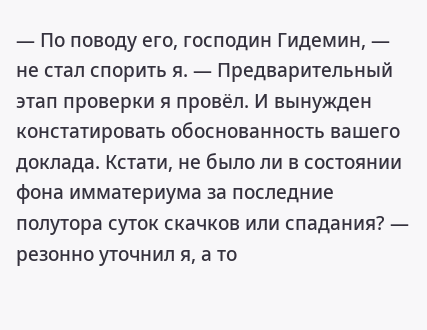— По поводу его, господин Гидемин, — не стал спорить я. — Предварительный этап проверки я провёл. И вынужден констатировать обоснованность вашего доклада. Кстати, не было ли в состоянии фона имматериума за последние полутора суток скачков или спадания? — резонно уточнил я, а то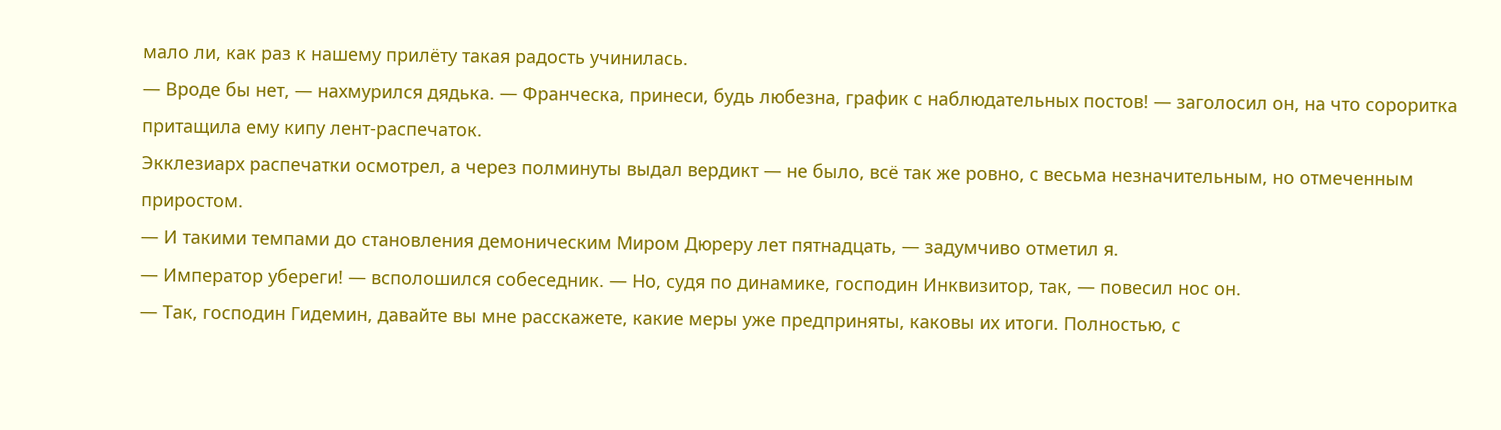мало ли, как раз к нашему прилёту такая радость учинилась.
— Вроде бы нет, — нахмурился дядька. — Франческа, принеси, будь любезна, график с наблюдательных постов! — заголосил он, на что сороритка притащила ему кипу лент-распечаток.
Экклезиарх распечатки осмотрел, а через полминуты выдал вердикт — не было, всё так же ровно, с весьма незначительным, но отмеченным приростом.
— И такими темпами до становления демоническим Миром Дюреру лет пятнадцать, — задумчиво отметил я.
— Император убереги! — всполошился собеседник. — Но, судя по динамике, господин Инквизитор, так, — повесил нос он.
— Так, господин Гидемин, давайте вы мне расскажете, какие меры уже предприняты, каковы их итоги. Полностью, с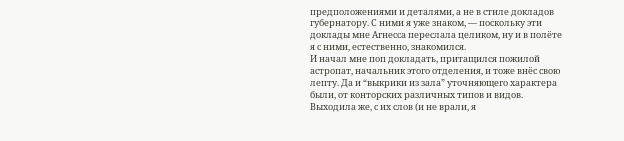предположениями и деталями, а не в стиле докладов губернатору. С ними я уже знаком, — поскольку эти доклады мне Агнесса переслала целиком, ну и в полёте я с ними, естественно, знакомился.
И начал мне поп докладать, притащился пожилой астропат, начальник этого отделения, и тоже внёс свою лепту. Да и “выкрики из зала” уточняющего характера были, от конторских различных типов и видов.
Выходила же, с их слов (и не врали, я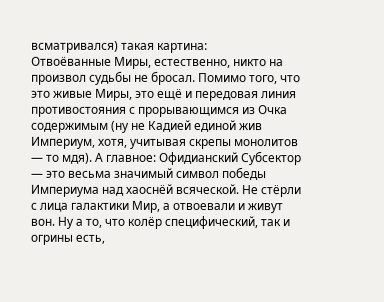всматривался) такая картина:
Отвоёванные Миры, естественно, никто на произвол судьбы не бросал. Помимо того, что это живые Миры, это ещё и передовая линия противостояния с прорывающимся из Очка содержимым (ну не Кадией единой жив Империум, хотя, учитывая скрепы монолитов — то мдя). А главное: Офидианский Субсектор — это весьма значимый символ победы Империума над хаоснёй всяческой. Не стёрли с лица галактики Мир, а отвоевали и живут вон. Ну а то, что колёр специфический, так и огрины есть,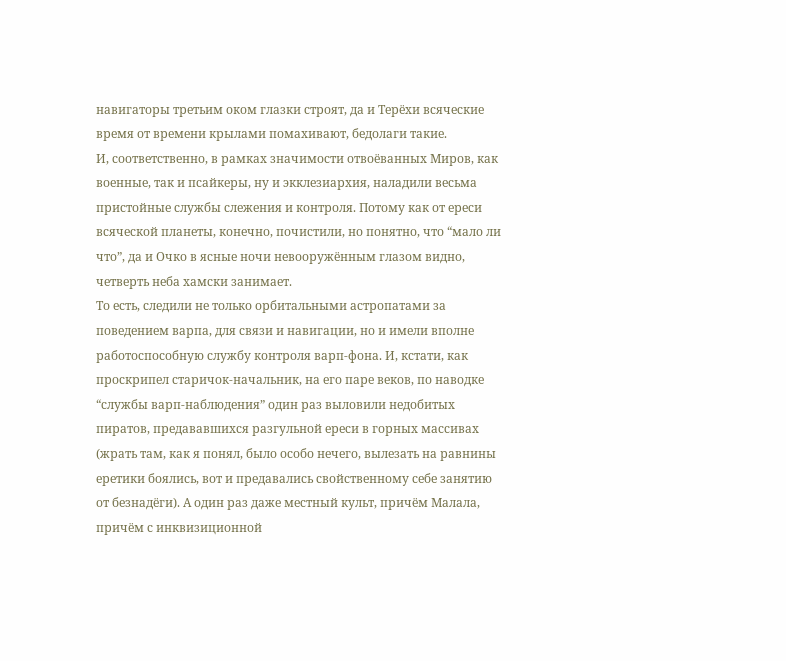навигаторы третьим оком глазки строят, да и Терёхи всяческие время от времени крылами помахивают, бедолаги такие.
И, соответственно, в рамках значимости отвоёванных Миров, как военные, так и псайкеры, ну и экклезиархия, наладили весьма пристойные службы слежения и контроля. Потому как от ереси всяческой планеты, конечно, почистили, но понятно, что “мало ли что”, да и Очко в ясные ночи невооружённым глазом видно, четверть неба хамски занимает.
То есть, следили не только орбитальными астропатами за поведением варпа, для связи и навигации, но и имели вполне работоспособную службу контроля варп-фона. И, кстати, как проскрипел старичок-начальник, на его паре веков, по наводке “службы варп-наблюдения” один раз выловили недобитых пиратов, предававшихся разгульной ереси в горных массивах (жрать там, как я понял, было особо нечего, вылезать на равнины еретики боялись, вот и предавались свойственному себе занятию от безнадёги). А один раз даже местный культ, причём Малала, причём с инквизиционной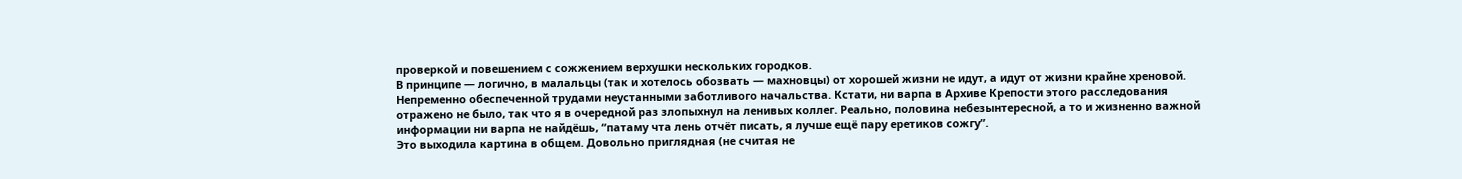проверкой и повешением с сожжением верхушки нескольких городков.
В принципе — логично, в малальцы (так и хотелось обозвать — махновцы) от хорошей жизни не идут, а идут от жизни крайне хреновой. Непременно обеспеченной трудами неустанными заботливого начальства. Кстати, ни варпа в Архиве Крепости этого расследования отражено не было, так что я в очередной раз злопыхнул на ленивых коллег. Реально, половина небезынтересной, а то и жизненно важной информации ни варпа не найдёшь, “патаму чта лень отчёт писать, я лучше ещё пару еретиков сожгу”.
Это выходила картина в общем. Довольно приглядная (не считая не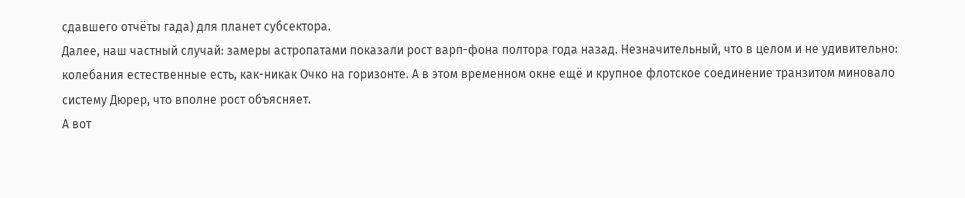сдавшего отчёты гада) для планет субсектора.
Далее, наш частный случай: замеры астропатами показали рост варп-фона полтора года назад. Незначительный, что в целом и не удивительно: колебания естественные есть, как-никак Очко на горизонте. А в этом временном окне ещё и крупное флотское соединение транзитом миновало систему Дюрер, что вполне рост объясняет.
А вот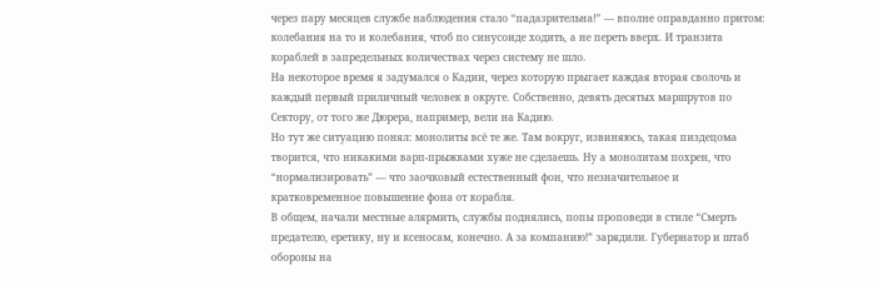через пару месяцев службе наблюдения стало “падазрительна!” — вполне оправданно притом: колебания на то и колебания, чтоб по синусоиде ходить, а не переть вверх. И транзита кораблей в запредельных количествах через систему не шло.
На некоторое время я задумался о Кадии, через которую прыгает каждая вторая сволочь и каждый первый приличный человек в округе. Собственно, девять десятых маршрутов по Сектору, от того же Дюрера, например, вели на Кадию.
Но тут же ситуацию понял: монолиты всё те же. Там вокруг, извиняюсь, такая пиздецома творится, что никакими варп-прыжками хуже не сделаешь. Ну а монолитам похрен, что “нормализировать” — что заочковый естественный фон, что незначительное и кратковременное повышение фона от корабля.
В общем, начали местные алярмить, службы поднялись, попы проповеди в стиле “Смерть предателю, еретику, ну и ксеносам, конечно. А за компанию!” зарядили. Губернатор и штаб обороны на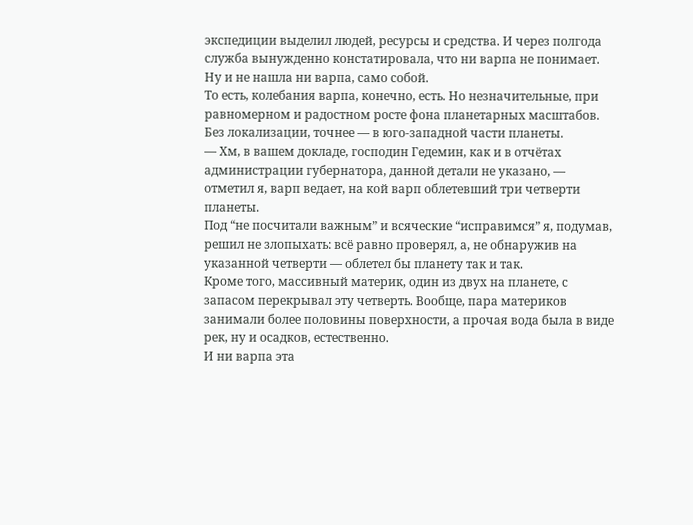экспедиции выделил людей, ресурсы и средства. И через полгода служба вынужденно констатировала, что ни варпа не понимает. Ну и не нашла ни варпа, само собой.
То есть, колебания варпа, конечно, есть. Но незначительные, при равномерном и радостном росте фона планетарных масштабов. Без локализации, точнее — в юго-западной части планеты.
— Хм, в вашем докладе, господин Гедемин, как и в отчётах администрации губернатора, данной детали не указано, — отметил я, варп ведает, на кой варп облетевший три четверти планеты.
Под “не посчитали важным” и всяческие “исправимся” я, подумав, решил не злопыхать: всё равно проверял, а, не обнаружив на указанной четверти — облетел бы планету так и так.
Кроме того, массивный материк, один из двух на планете, с запасом перекрывал эту четверть. Вообще, пара материков занимали более половины поверхности, а прочая вода была в виде рек, ну и осадков, естественно.
И ни варпа эта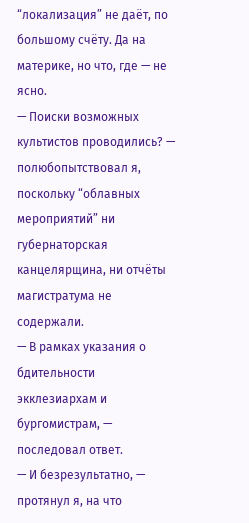“локализация” не даёт, по большому счёту. Да на материке, но что, где — не ясно.
— Поиски возможных культистов проводились? — полюбопытствовал я, поскольку “облавных мероприятий” ни губернаторская канцелярщина, ни отчёты магистратума не содержали.
— В рамках указания о бдительности экклезиархам и бургомистрам, — последовал ответ.
— И безрезультатно, — протянул я, на что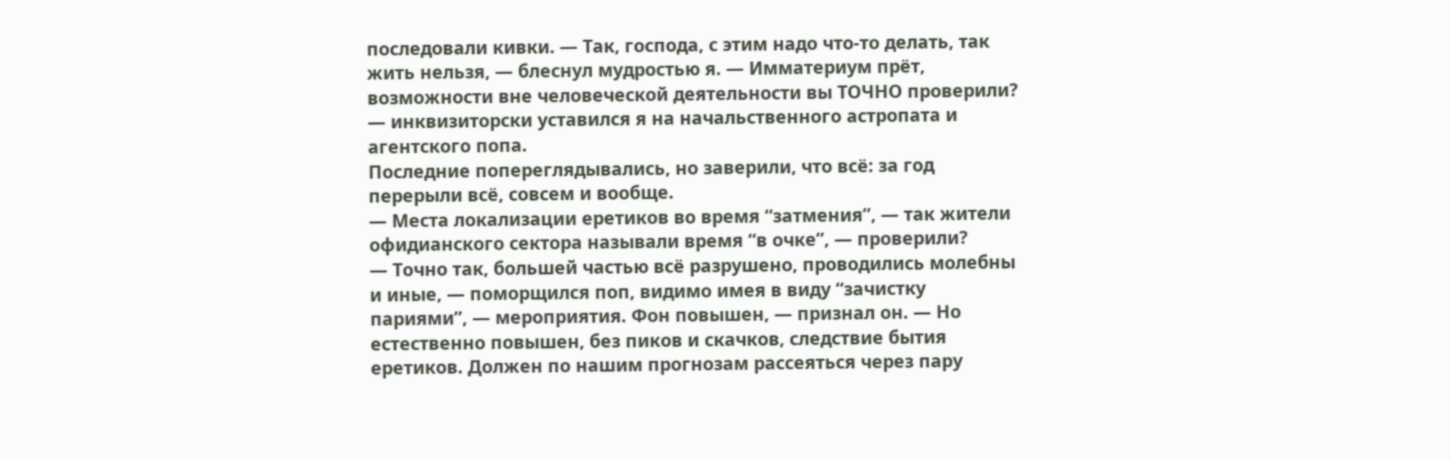последовали кивки. — Так, господа, с этим надо что-то делать, так жить нельзя, — блеснул мудростью я. — Имматериум прёт, возможности вне человеческой деятельности вы ТОЧНО проверили? — инквизиторски уставился я на начальственного астропата и агентского попа.
Последние попереглядывались, но заверили, что всё: за год перерыли всё, совсем и вообще.
— Места локализации еретиков во время “затмения”, — так жители офидианского сектора называли время “в очке”, — проверили?
— Точно так, большей частью всё разрушено, проводились молебны и иные, — поморщился поп, видимо имея в виду “зачистку париями”, — мероприятия. Фон повышен, — признал он. — Но естественно повышен, без пиков и скачков, следствие бытия еретиков. Должен по нашим прогнозам рассеяться через пару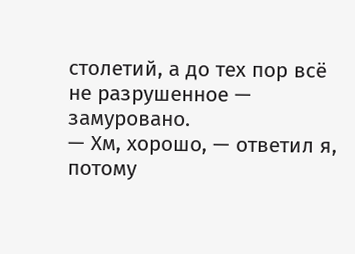столетий, а до тех пор всё не разрушенное — замуровано.
— Хм, хорошо, — ответил я, потому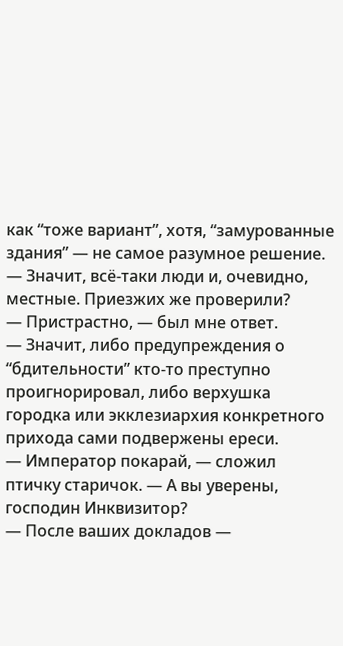как “тоже вариант”, хотя, “замурованные здания” — не самое разумное решение. — Значит, всё-таки люди и, очевидно, местные. Приезжих же проверили?
— Пристрастно, — был мне ответ.
— Значит, либо предупреждения о “бдительности” кто-то преступно проигнорировал, либо верхушка городка или экклезиархия конкретного прихода сами подвержены ереси.
— Император покарай, — сложил птичку старичок. — А вы уверены, господин Инквизитор?
— После ваших докладов —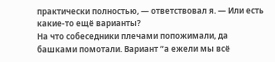практически полностью, — ответствовал я. — Или есть какие-то ещё варианты?
На что собеседники плечами попожимали, да башками помотали. Вариант “а ежели мы всё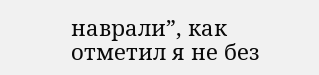наврали”, как отметил я не без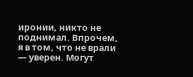иронии, никто не поднимал. Впрочем, я в том, что не врали — уверен. Могут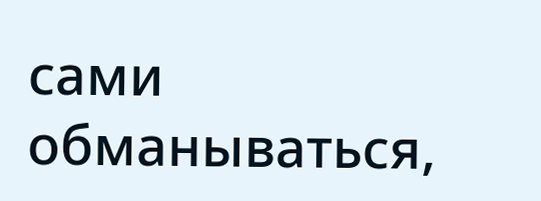сами обманываться,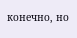конечно, но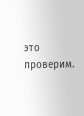это проверим.